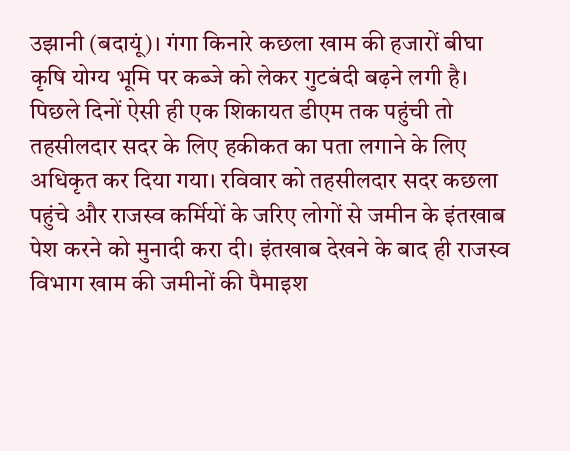उझानी (बदायूं)। गंगा किनारे कछला खाम की हजारों बीघा कृषि योग्य भूमि पर कब्जे को लेकर गुटबंदी बढ़ने लगी है। पिछले दिनों ऐसी ही एक शिकायत डीएम तक पहुंची तो तहसीलदार सदर के लिए हकीकत का पता लगाने के लिए अधिकृत कर दिया गया। रविवार को तहसीलदार सदर कछला पहुंचे और राजस्व कर्मियों के जरिए लोगों से जमीन के इंतखाब पेश करने को मुनादी करा दी। इंतखाब देखने के बाद ही राजस्व विभाग खाम की जमीनों की पैमाइश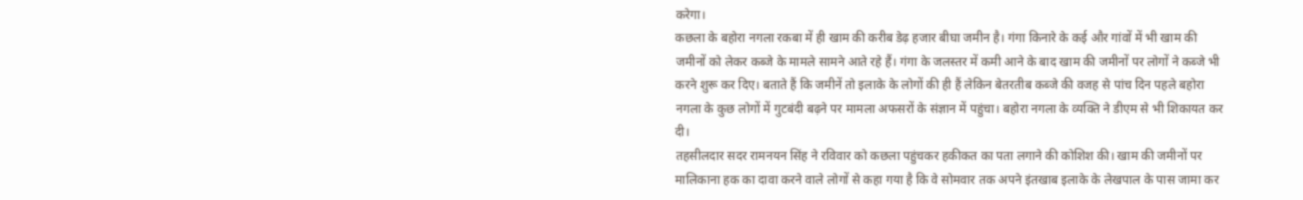करेगा।
कछला के बहोरा नगला रकबा में ही खाम की करीब डेढ़ हजार बीघा जमीन है। गंगा किनारे के कई और गांवों में भी खाम की जमीनों को लेकर कब्जे के मामले सामने आते रहे हैं। गंगा के जलस्तर में कमी आने के बाद खाम की जमीनों पर लोगों ने कब्जे भी करने शुरू कर दिए। बताते हैं कि जमीनें तो इलाके के लोगों की ही हैं लेकिन बेतरतीब कब्जे की वजह से पांच दिन पहले बहोरा नगला के कुछ लोगों में गुटबंदी बढ़ने पर मामला अफसरों के संज्ञान में पहुंचा। बहोरा नगला के व्यक्ति ने डीएम से भी शिकायत कर दी।
तहसीलदार सदर रामनयन सिंह ने रविवार को कछला पहुंचकर हकीकत का पता लगाने की कोशिश की। खाम की जमीनों पर मालिकाना हक का दावा करने वाले लोगों से कहा गया है कि वे सोमवार तक अपने इंतखाब इलाके के लेखपाल के पास जामा कर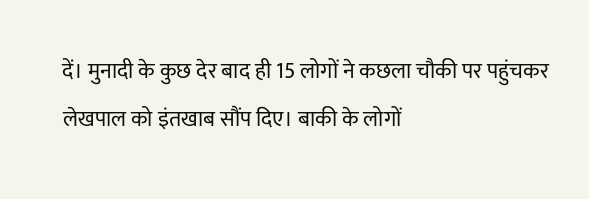दें। मुनादी के कुछ देर बाद ही 15 लोगों ने कछला चौकी पर पहुंचकर लेखपाल को इंतखाब सौंप दिए। बाकी के लोगों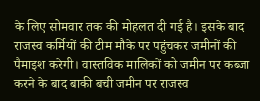के लिए सोमवार तक की मोहलत दी गई है। इसके बाद राजस्व कर्मियों की टीम मौके पर पहुंचकर जमीनों की पैमाइश करेगी। वास्तविक मालिकों को जमीन पर कब्जा करने के बाद बाकी बची जमीन पर राजस्व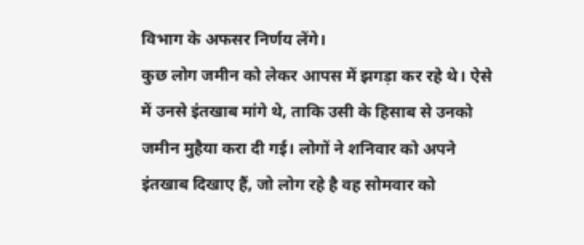विभाग के अफसर निर्णय लेंगे।
कुछ लोग जमीन को लेकर आपस में झगड़ा कर रहे थे। ऐसे में उनसे इंतखाब मांगे थे, ताकि उसी के हिसाब से उनको जमीन मुहैया करा दी गई। लोगों ने शनिवार को अपने इंतखाब दिखाए हैं, जो लोग रहे है वह सोमवार को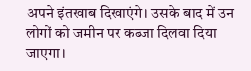अपने इंतखाब दिखाएंगे। उसके बाद में उन लोगों को जमीन पर कब्जा दिलवा दिया जाएगा।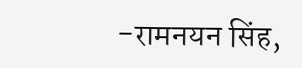-रामनयन सिंह,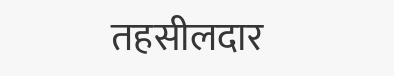तहसीलदार